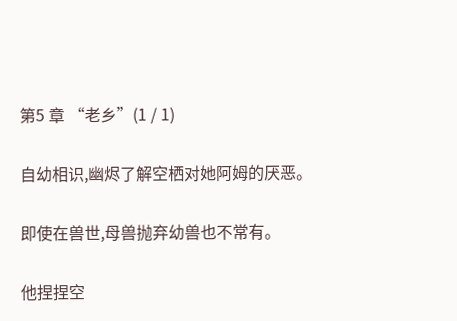第5 章 “老乡”(1 / 1)

自幼相识,幽烬了解空栖对她阿姆的厌恶。

即使在兽世,母兽抛弃幼兽也不常有。

他捏捏空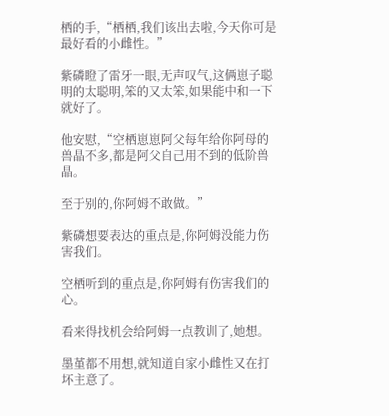栖的手,“栖栖,我们该出去啦,今天你可是最好看的小雌性。”

紫磷瞪了雷牙一眼,无声叹气,这俩崽子聪明的太聪明,笨的又太笨,如果能中和一下就好了。

他安慰,“空栖崽崽阿父每年给你阿母的兽晶不多,都是阿父自己用不到的低阶兽晶。

至于别的,你阿姆不敢做。”

紫磷想要表达的重点是,你阿姆没能力伤害我们。

空栖听到的重点是,你阿姆有伤害我们的心。

看来得找机会给阿姆一点教训了,她想。

墨堇都不用想,就知道自家小雌性又在打坏主意了。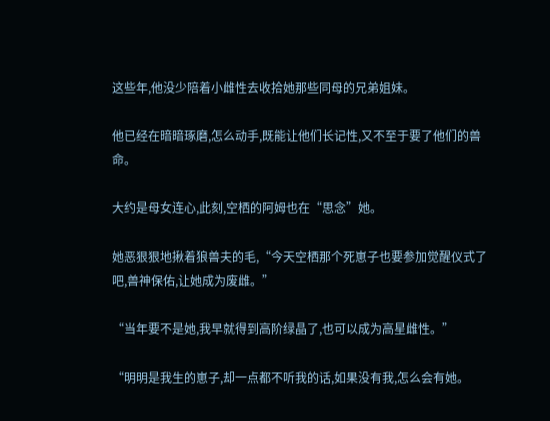这些年,他没少陪着小雌性去收拾她那些同母的兄弟姐妹。

他已经在暗暗琢磨,怎么动手,既能让他们长记性,又不至于要了他们的兽命。

大约是母女连心,此刻,空栖的阿姆也在“思念”她。

她恶狠狠地揪着狼兽夫的毛,“今天空栖那个死崽子也要参加觉醒仪式了吧,兽神保佑,让她成为废雌。”

“当年要不是她,我早就得到高阶绿晶了,也可以成为高星雌性。”

“明明是我生的崽子,却一点都不听我的话,如果没有我,怎么会有她。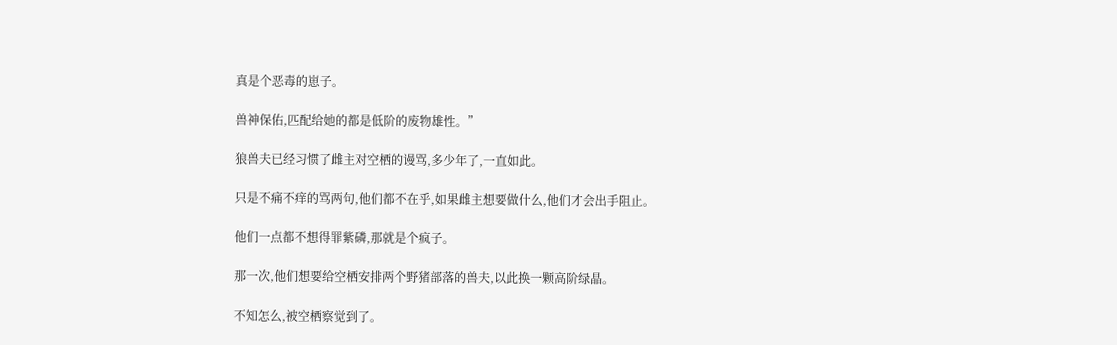真是个恶毒的崽子。

兽神保佑,匹配给她的都是低阶的废物雄性。”

狼兽夫已经习惯了雌主对空栖的谩骂,多少年了,一直如此。

只是不痛不痒的骂两句,他们都不在乎,如果雌主想要做什么,他们才会出手阻止。

他们一点都不想得罪紫磷,那就是个疯子。

那一次,他们想要给空栖安排两个野猪部落的兽夫,以此换一颗高阶绿晶。

不知怎么,被空栖察觉到了。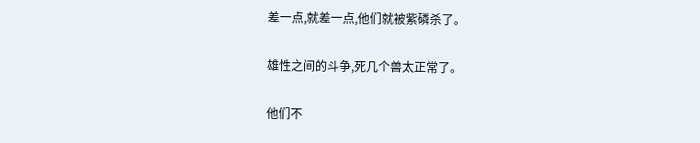差一点,就差一点,他们就被紫磷杀了。

雄性之间的斗争,死几个兽太正常了。

他们不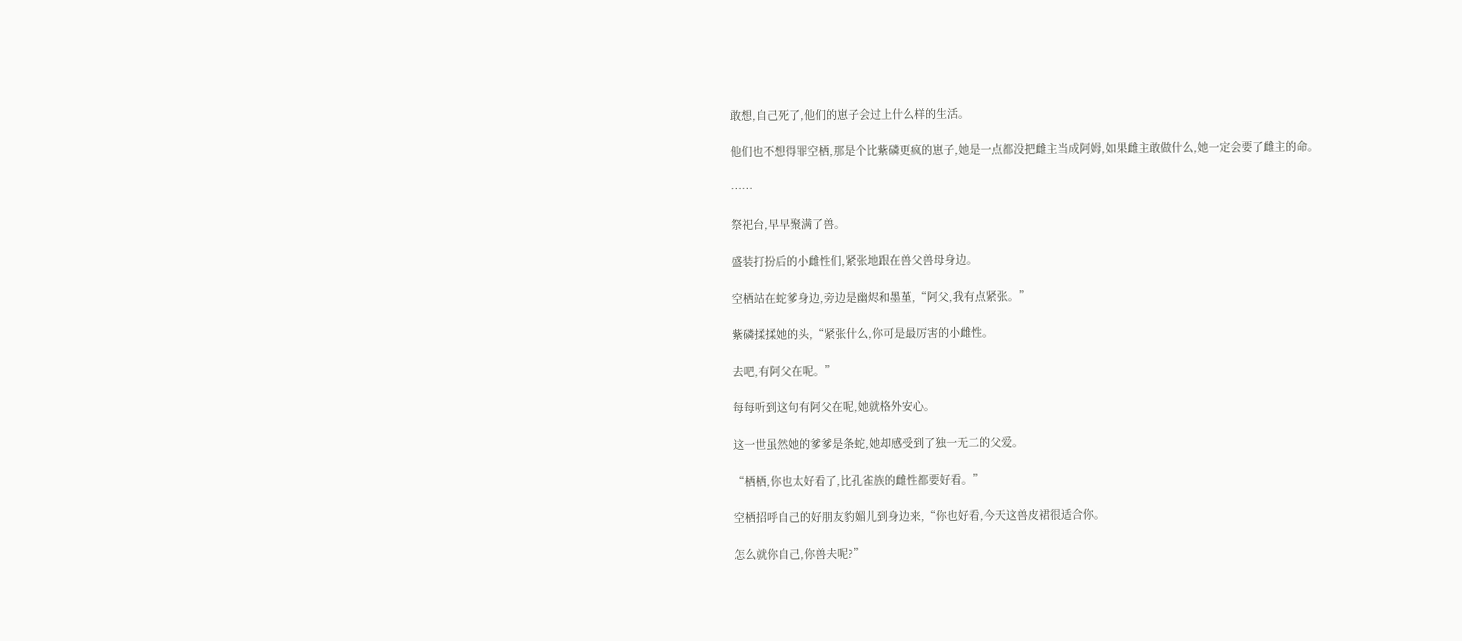敢想,自己死了,他们的崽子会过上什么样的生活。

他们也不想得罪空栖,那是个比紫磷更疯的崽子,她是一点都没把雌主当成阿姆,如果雌主敢做什么,她一定会要了雌主的命。

……

祭祀台,早早聚满了兽。

盛装打扮后的小雌性们,紧张地跟在兽父兽母身边。

空栖站在蛇爹身边,旁边是幽烬和墨堇,“阿父,我有点紧张。”

紫磷揉揉她的头,“紧张什么,你可是最厉害的小雌性。

去吧,有阿父在呢。”

每每听到这句有阿父在呢,她就格外安心。

这一世虽然她的爹爹是条蛇,她却感受到了独一无二的父爱。

“栖栖,你也太好看了,比孔雀族的雌性都要好看。”

空栖招呼自己的好朋友豹媚儿到身边来,“你也好看,今天这兽皮裙很适合你。

怎么就你自己,你兽夫呢?”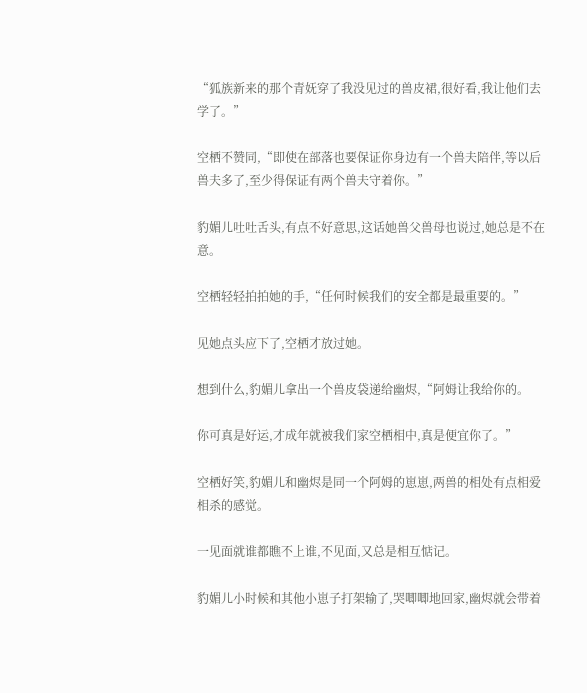“狐族新来的那个青妩穿了我没见过的兽皮裙,很好看,我让他们去学了。”

空栖不赞同,“即使在部落也要保证你身边有一个兽夫陪伴,等以后兽夫多了,至少得保证有两个兽夫守着你。”

豹媚儿吐吐舌头,有点不好意思,这话她兽父兽母也说过,她总是不在意。

空栖轻轻拍拍她的手,“任何时候我们的安全都是最重要的。”

见她点头应下了,空栖才放过她。

想到什么,豹媚儿拿出一个兽皮袋递给幽烬,“阿姆让我给你的。

你可真是好运,才成年就被我们家空栖相中,真是便宜你了。”

空栖好笑,豹媚儿和幽烬是同一个阿姆的崽崽,两兽的相处有点相爱相杀的感觉。

一见面就谁都瞧不上谁,不见面,又总是相互惦记。

豹媚儿小时候和其他小崽子打架输了,哭唧唧地回家,幽烬就会带着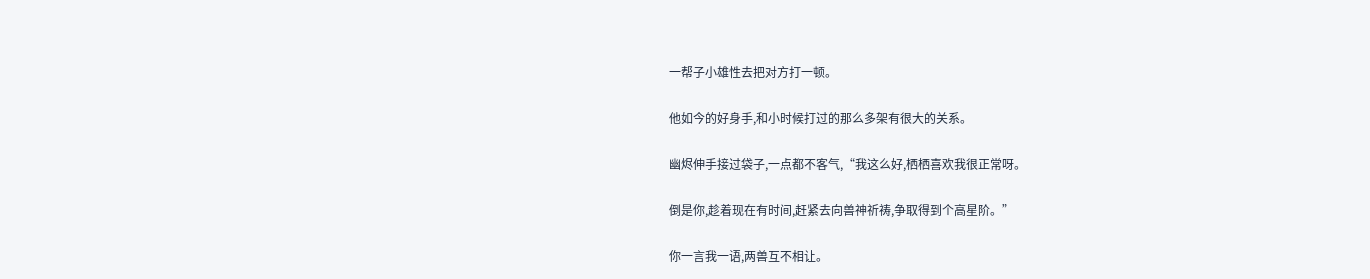一帮子小雄性去把对方打一顿。

他如今的好身手,和小时候打过的那么多架有很大的关系。

幽烬伸手接过袋子,一点都不客气,“我这么好,栖栖喜欢我很正常呀。

倒是你,趁着现在有时间,赶紧去向兽神祈祷,争取得到个高星阶。”

你一言我一语,两兽互不相让。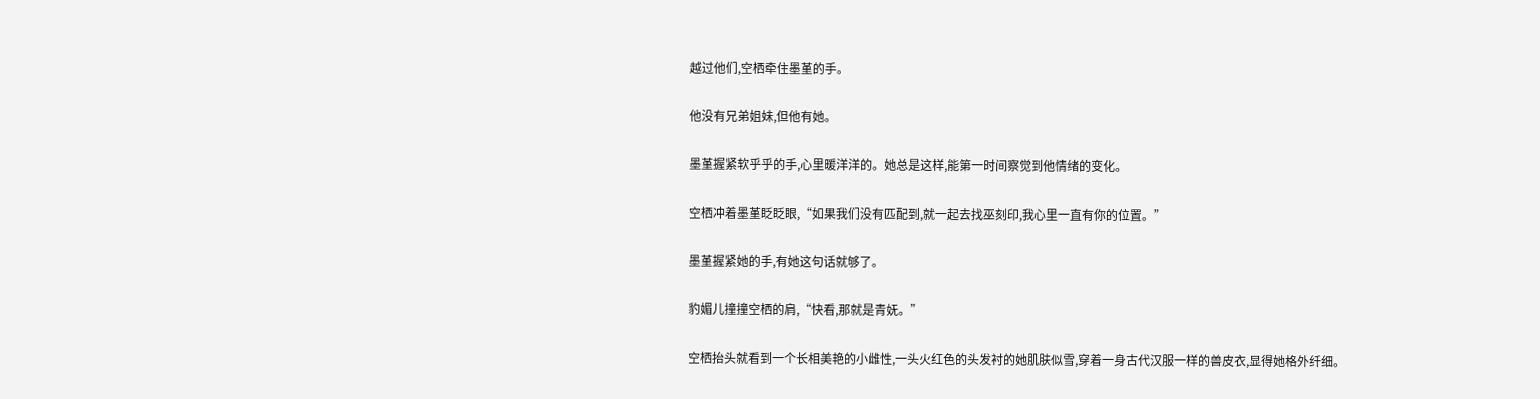越过他们,空栖牵住墨堇的手。

他没有兄弟姐妹,但他有她。

墨堇握紧软乎乎的手,心里暖洋洋的。她总是这样,能第一时间察觉到他情绪的变化。

空栖冲着墨堇眨眨眼,“如果我们没有匹配到,就一起去找巫刻印,我心里一直有你的位置。”

墨堇握紧她的手,有她这句话就够了。

豹媚儿撞撞空栖的肩,“快看,那就是青妩。”

空栖抬头就看到一个长相美艳的小雌性,一头火红色的头发衬的她肌肤似雪,穿着一身古代汉服一样的兽皮衣,显得她格外纤细。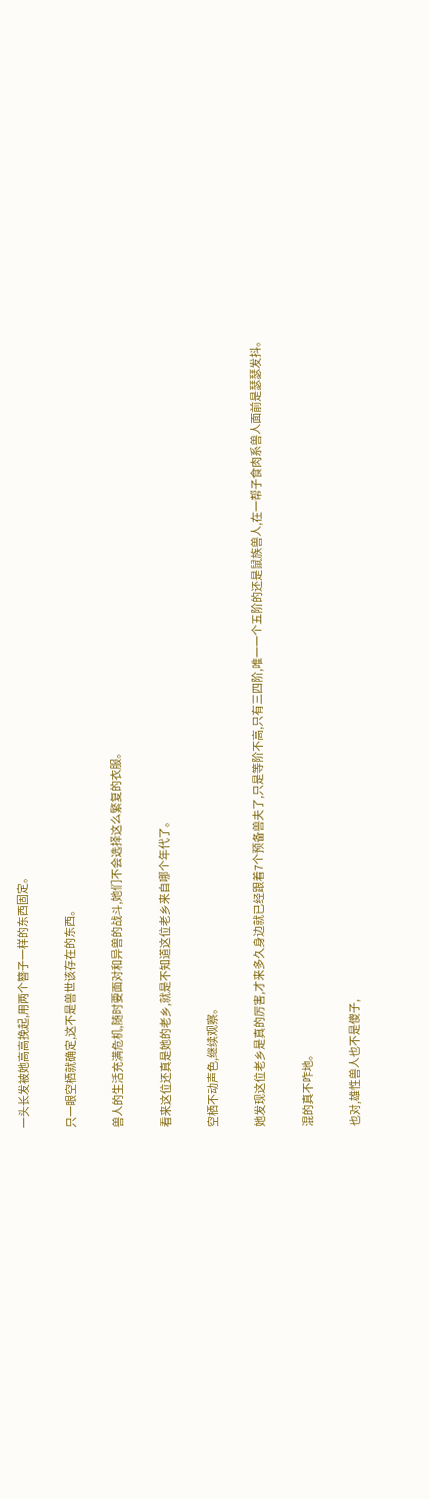一头长发被她高高挽起,用两个簪子一样的东西固定。

只一眼空栖就确定,这不是兽世该存在的东西。

兽人的生活充满危机,随时要面对和异兽的战斗,她们不会选择这么繁复的衣服。

看来这位还真是她的老乡,就是不知道这位老乡来自哪个年代了。

空栖不动声色,继续观察。

她发现这位老乡是真的厉害,才来多久身边就已经跟着7个预备兽夫了,只是等阶不高,只有三四阶,唯一一个五阶的还是鼠族兽人,在一帮子食肉系兽人面前是瑟瑟发抖。

混的真不咋地。

也对,雄性兽人也不是傻子,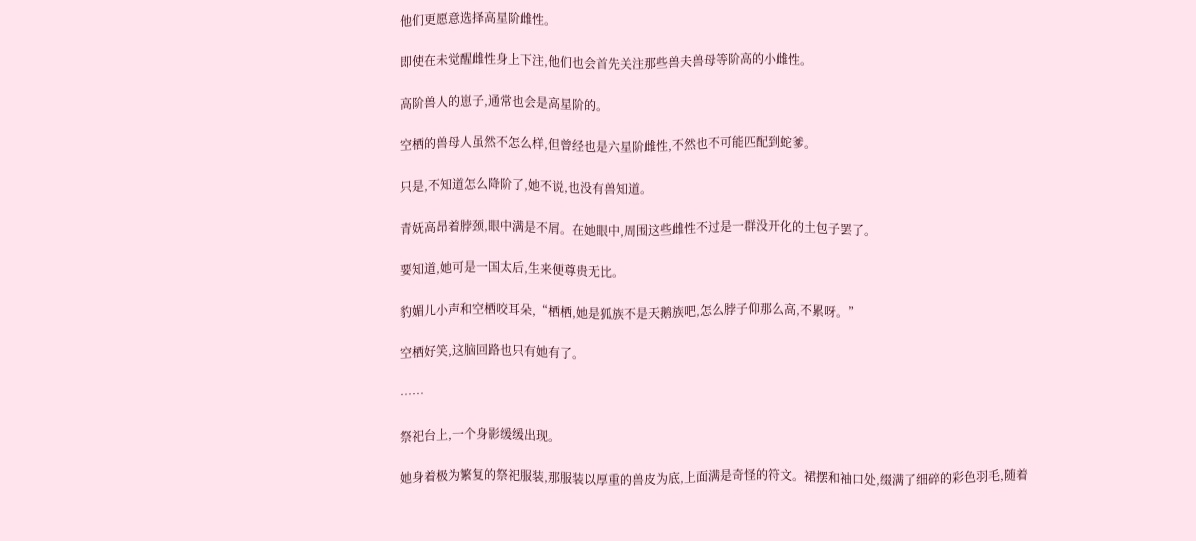他们更愿意选择高星阶雌性。

即使在未觉醒雌性身上下注,他们也会首先关注那些兽夫兽母等阶高的小雌性。

高阶兽人的崽子,通常也会是高星阶的。

空栖的兽母人虽然不怎么样,但曾经也是六星阶雌性,不然也不可能匹配到蛇爹。

只是,不知道怎么降阶了,她不说,也没有兽知道。

青妩高昂着脖颈,眼中满是不屑。在她眼中,周围这些雌性不过是一群没开化的土包子罢了。

要知道,她可是一国太后,生来便尊贵无比。

豹媚儿小声和空栖咬耳朵,“栖栖,她是狐族不是天鹅族吧,怎么脖子仰那么高,不累呀。”

空栖好笑,这脑回路也只有她有了。

……

祭祀台上,一个身影缓缓出现。

她身着极为繁复的祭祀服装,那服装以厚重的兽皮为底,上面满是奇怪的符文。裙摆和袖口处,缀满了细碎的彩色羽毛,随着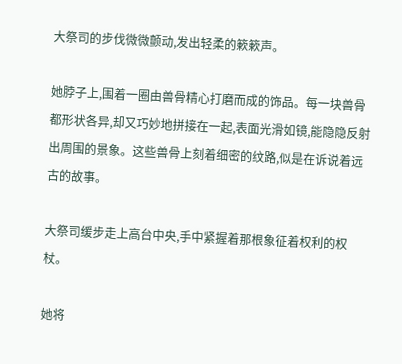大祭司的步伐微微颤动,发出轻柔的簌簌声。

她脖子上,围着一圈由兽骨精心打磨而成的饰品。每一块兽骨都形状各异,却又巧妙地拼接在一起,表面光滑如镜,能隐隐反射出周围的景象。这些兽骨上刻着细密的纹路,似是在诉说着远古的故事。

大祭司缓步走上高台中央,手中紧握着那根象征着权利的权杖。

她将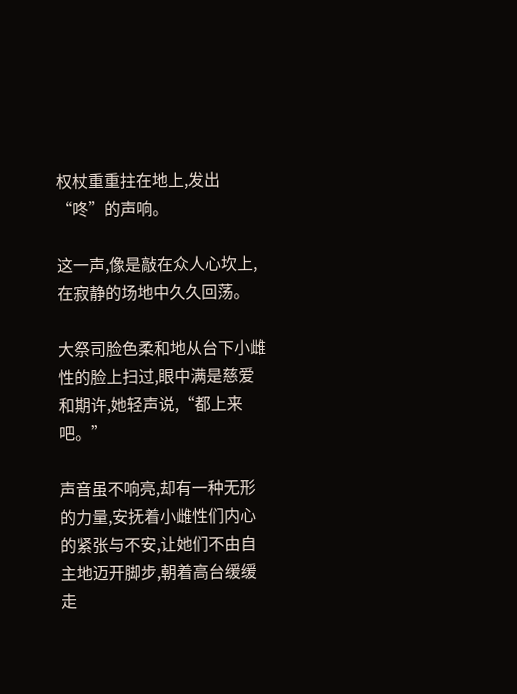权杖重重拄在地上,发出“咚”的声响。

这一声,像是敲在众人心坎上,在寂静的场地中久久回荡。

大祭司脸色柔和地从台下小雌性的脸上扫过,眼中满是慈爱和期许,她轻声说,“都上来吧。”

声音虽不响亮,却有一种无形的力量,安抚着小雌性们内心的紧张与不安,让她们不由自主地迈开脚步,朝着高台缓缓走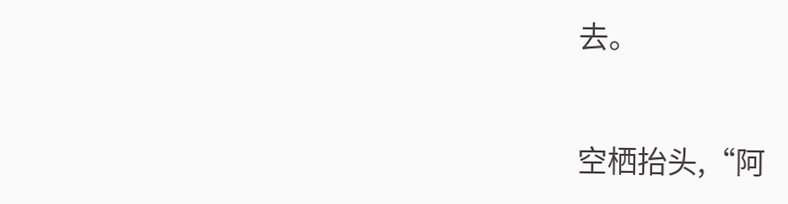去。

空栖抬头,“阿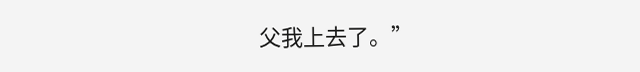父我上去了。”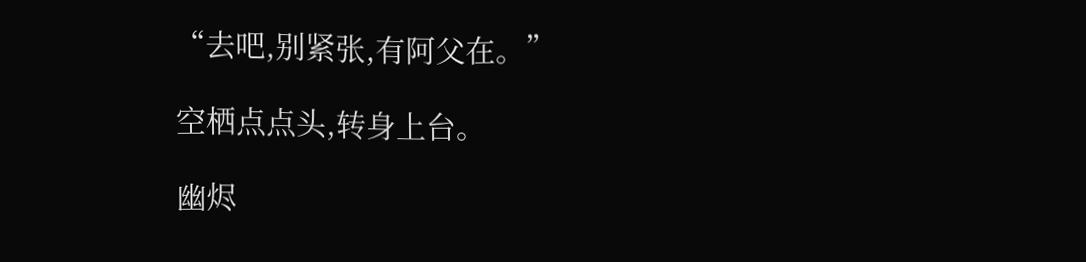“去吧,别紧张,有阿父在。”

空栖点点头,转身上台。

幽烬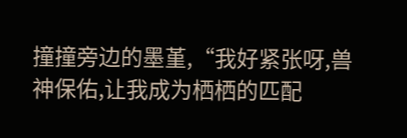撞撞旁边的墨堇,“我好紧张呀,兽神保佑,让我成为栖栖的匹配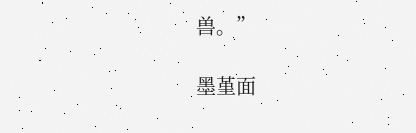兽。”

墨堇面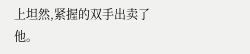上坦然,紧握的双手出卖了他。